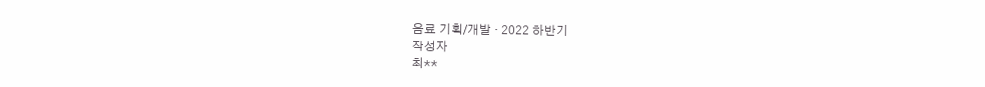음료 기획/개발 · 2022 하반기
작성자
최**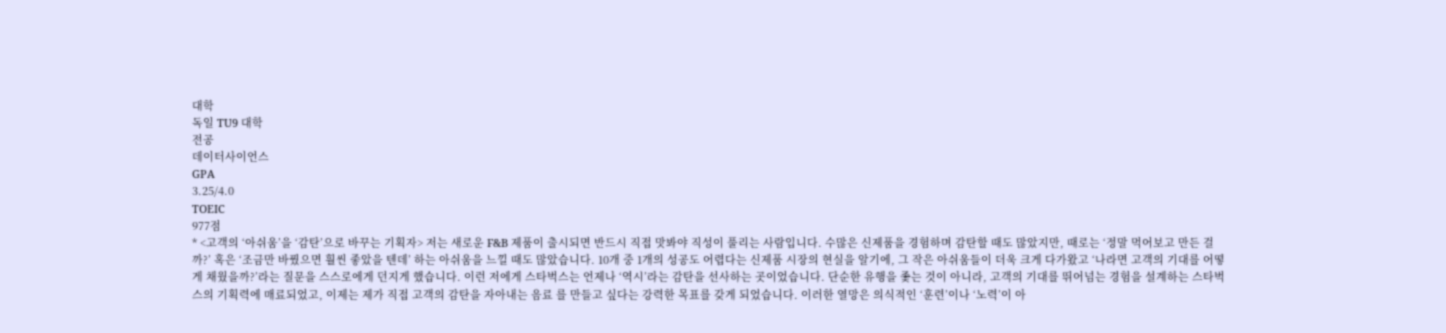대학
독일 TU9 대학
전공
데이터사이언스
GPA
3.25/4.0
TOEIC
977점
* <고객의 ‘아쉬움’을 ‘감탄’으로 바꾸는 기획자> 저는 새로운 F&B 제품이 출시되면 반드시 직접 맛봐야 직성이 풀리는 사람입니다. 수많은 신제품을 경험하며 감탄할 때도 많았지만, 때로는 ‘정말 먹어보고 만든 걸까?’ 혹은 ‘조금만 바꿨으면 훨씬 좋았을 텐데’ 하는 아쉬움을 느낄 때도 많았습니다. 10개 중 1개의 성공도 어렵다는 신제품 시장의 현실을 알기에, 그 작은 아쉬움들이 더욱 크게 다가왔고 ‘나라면 고객의 기대를 어떻게 채웠을까?’라는 질문을 스스로에게 던지게 했습니다. 이런 저에게 스타벅스는 언제나 ‘역시’라는 감탄을 선사하는 곳이었습니다. 단순한 유행을 좇는 것이 아니라, 고객의 기대를 뛰어넘는 경험을 설계하는 스타벅스의 기획력에 매료되었고, 이제는 제가 직접 고객의 감탄을 자아내는 음료 를 만들고 싶다는 강력한 목표를 갖게 되었습니다. 이러한 열망은 의식적인 ‘훈련’이나 ‘노력’이 아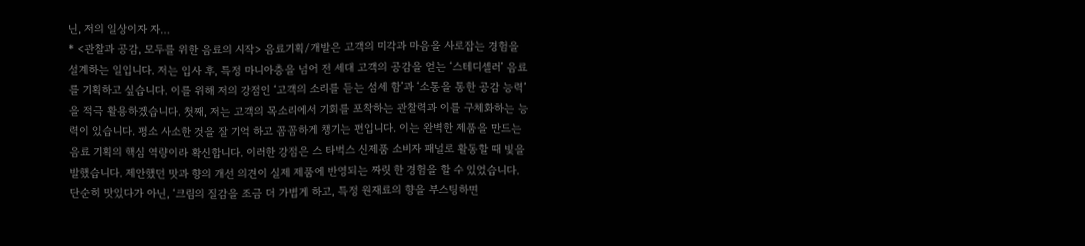닌, 저의 일상이자 자…
* <관찰과 공감, 모두를 위한 음료의 시작> 음료기획/개발은 고객의 미각과 마음을 사로잡는 경험을 설계하는 일입니다. 저는 입사 후, 특정 마니아층을 넘어 전 세대 고객의 공감을 얻는 ‘스테디셀러’ 음료를 기획하고 싶습니다. 이를 위해 저의 강점인 ‘고객의 소리를 듣는 섬세 함’과 ‘소통을 통한 공감 능력’을 적극 활용하겠습니다. 첫째, 저는 고객의 목소리에서 기회를 포착하는 관찰력과 이를 구체화하는 능력이 있습니다. 평소 사소한 것을 잘 기억 하고 꼼꼼하게 챙기는 편입니다. 이는 완벽한 제품을 만드는 음료 기획의 핵심 역량이라 확신합니다. 이러한 강점은 스 타벅스 신제품 소비자 패널로 활동할 때 빛을 발했습니다. 제안했던 맛과 향의 개선 의견이 실제 제품에 반영되는 짜릿 한 경험을 할 수 있었습니다. 단순히 맛있다가 아닌, ‘크림의 질감을 조금 더 가볍게 하고, 특정 원재료의 향을 부스팅하면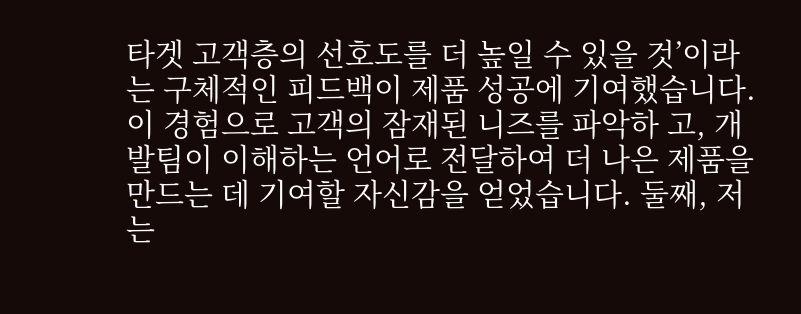타겟 고객층의 선호도를 더 높일 수 있을 것’이라는 구체적인 피드백이 제품 성공에 기여했습니다. 이 경험으로 고객의 잠재된 니즈를 파악하 고, 개발팀이 이해하는 언어로 전달하여 더 나은 제품을 만드는 데 기여할 자신감을 얻었습니다. 둘째, 저는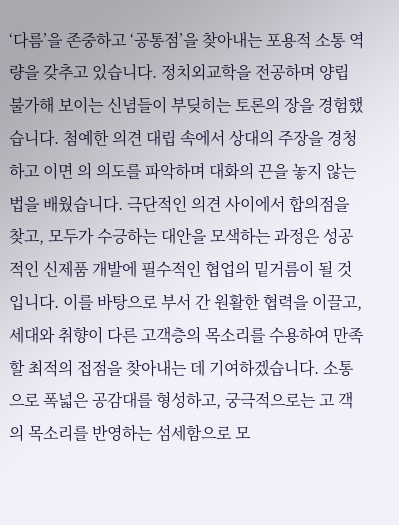‘다름’을 존중하고 ‘공통점’을 찾아내는 포용적 소통 역량을 갖추고 있습니다. 정치외교학을 전공하며 양립 불가해 보이는 신념들이 부딪히는 토론의 장을 경험했습니다. 첨예한 의견 대립 속에서 상대의 주장을 경청하고 이면 의 의도를 파악하며 대화의 끈을 놓지 않는 법을 배웠습니다. 극단적인 의견 사이에서 합의점을 찾고, 모두가 수긍하는 대안을 모색하는 과정은 성공적인 신제품 개발에 필수적인 협업의 밑거름이 될 것입니다. 이를 바탕으로 부서 간 원활한 협력을 이끌고, 세대와 취향이 다른 고객층의 목소리를 수용하여 만족할 최적의 접점을 찾아내는 데 기여하겠습니다. 소통으로 폭넓은 공감대를 형성하고, 궁극적으로는 고 객의 목소리를 반영하는 섬세함으로 모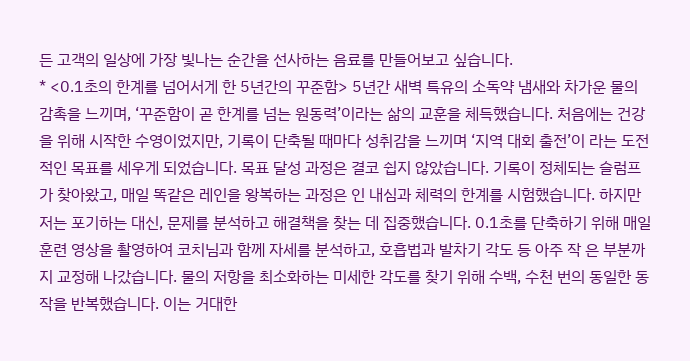든 고객의 일상에 가장 빛나는 순간을 선사하는 음료를 만들어보고 싶습니다.
* <0.1초의 한계를 넘어서게 한 5년간의 꾸준함> 5년간 새벽 특유의 소독약 냄새와 차가운 물의 감촉을 느끼며, ‘꾸준함이 곧 한계를 넘는 원동력’이라는 삶의 교훈을 체득했습니다. 처음에는 건강을 위해 시작한 수영이었지만, 기록이 단축될 때마다 성취감을 느끼며 ‘지역 대회 출전’이 라는 도전적인 목표를 세우게 되었습니다. 목표 달성 과정은 결코 쉽지 않았습니다. 기록이 정체되는 슬럼프가 찾아왔고, 매일 똑같은 레인을 왕복하는 과정은 인 내심과 체력의 한계를 시험했습니다. 하지만 저는 포기하는 대신, 문제를 분석하고 해결책을 찾는 데 집중했습니다. 0.1초를 단축하기 위해 매일 훈련 영상을 촬영하여 코치님과 함께 자세를 분석하고, 호흡법과 발차기 각도 등 아주 작 은 부분까지 교정해 나갔습니다. 물의 저항을 최소화하는 미세한 각도를 찾기 위해 수백, 수천 번의 동일한 동작을 반복했습니다. 이는 거대한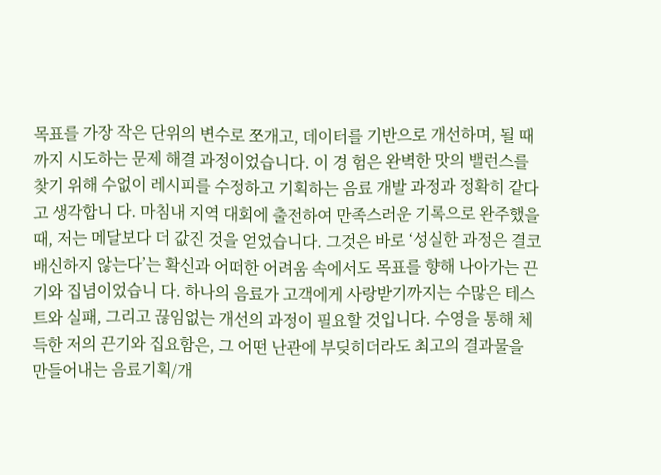목표를 가장 작은 단위의 변수로 쪼개고, 데이터를 기반으로 개선하며, 될 때까지 시도하는 문제 해결 과정이었습니다. 이 경 험은 완벽한 맛의 밸런스를 찾기 위해 수없이 레시피를 수정하고 기획하는 음료 개발 과정과 정확히 같다고 생각합니 다. 마침내 지역 대회에 출전하여 만족스러운 기록으로 완주했을 때, 저는 메달보다 더 값진 것을 얻었습니다. 그것은 바로 ‘성실한 과정은 결코 배신하지 않는다’는 확신과 어떠한 어려움 속에서도 목표를 향해 나아가는 끈기와 집념이었습니 다. 하나의 음료가 고객에게 사랑받기까지는 수많은 테스트와 실패, 그리고 끊임없는 개선의 과정이 필요할 것입니다. 수영을 통해 체득한 저의 끈기와 집요함은, 그 어떤 난관에 부딪히더라도 최고의 결과물을 만들어내는 음료기획/개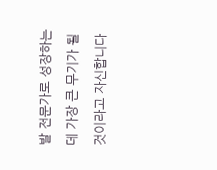발 전문가로 성장하는 데 가장 큰 무기가 될 것이라고 자신합니다